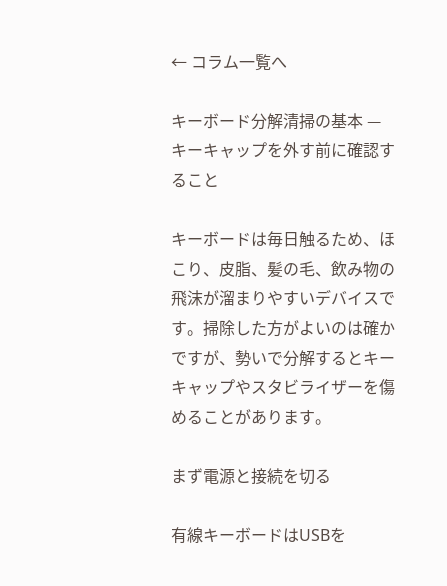← コラム一覧へ

キーボード分解清掃の基本 — キーキャップを外す前に確認すること

キーボードは毎日触るため、ほこり、皮脂、髪の毛、飲み物の飛沫が溜まりやすいデバイスです。掃除した方がよいのは確かですが、勢いで分解するとキーキャップやスタビライザーを傷めることがあります。

まず電源と接続を切る

有線キーボードはUSBを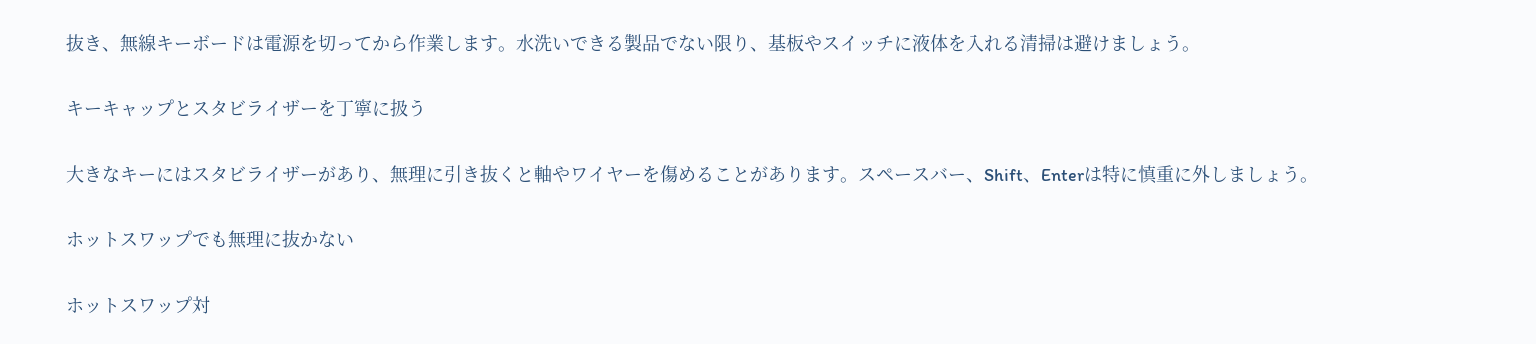抜き、無線キーボードは電源を切ってから作業します。水洗いできる製品でない限り、基板やスイッチに液体を入れる清掃は避けましょう。

キーキャップとスタビライザーを丁寧に扱う

大きなキーにはスタビライザーがあり、無理に引き抜くと軸やワイヤーを傷めることがあります。スペースバー、Shift、Enterは特に慎重に外しましょう。

ホットスワップでも無理に抜かない

ホットスワップ対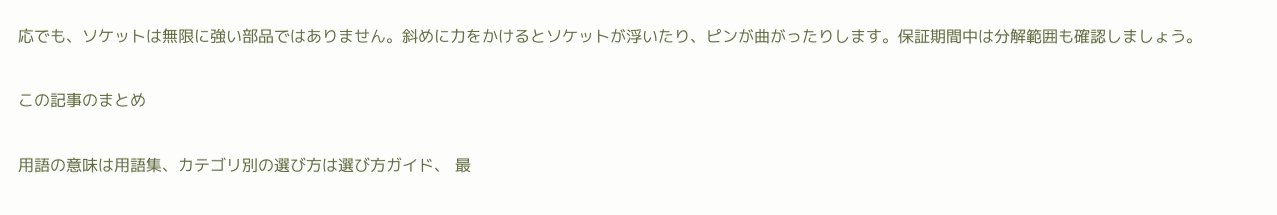応でも、ソケットは無限に強い部品ではありません。斜めに力をかけるとソケットが浮いたり、ピンが曲がったりします。保証期間中は分解範囲も確認しましょう。

この記事のまとめ

用語の意味は用語集、カテゴリ別の選び方は選び方ガイド、 最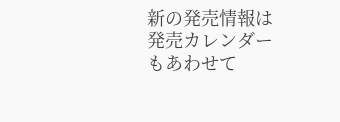新の発売情報は発売カレンダーもあわせて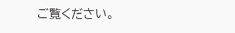ご覧ください。